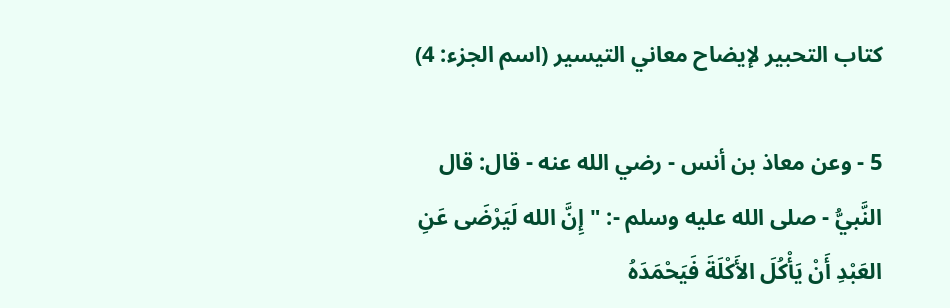كتاب التحبير لإيضاح معاني التيسير (اسم الجزء: 4)

5 - وعن معاذ بن أنس - رضي الله عنه - قال: قال النَّبيُّ - صلى الله عليه وسلم -: "إِنَّ الله لَيَرْضَى عَنِ العَبْدِ أَنْ يَأْكُلَ الأَكْلَةَ فَيَحْمَدَهُ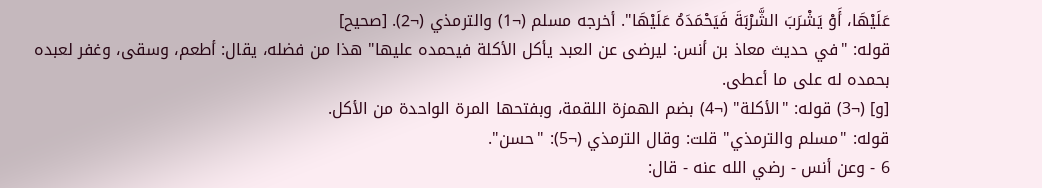عَلَيْهَا، أَوْ يَشْرَبَ الشَّرْبَةَ فَيَحْمَدَهُ عَلَيْهَا". أخرجه مسلم (¬1) والترمذي (¬2). [صحيح]
قوله: "في حديث معاذ بن أنس: ليرضى عن العبد يأكل الأكلة فيحمده عليها" هذا من فضله، يقال: أطعم، وسقى، وغفر لعبده بحمده له على ما أعطى.
[و] (¬3) قوله: "الأكلة" (¬4) بضم الهمزة اللقمة، وبفتحها المرة الواحدة من الأكل.
قوله: "مسلم والترمذي" قلت: وقال الترمذي (¬5): "حسن".
6 - وعن أنس - رضي الله عنه - قال: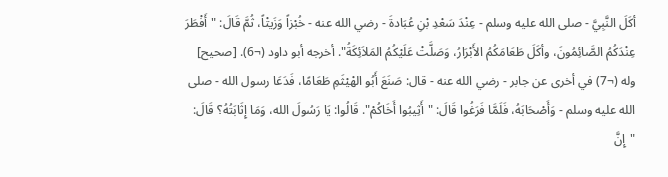أكَلَ النَّبِيَّ - صلى الله عليه وسلم - عِنْدَ سَعْدِ بْنِ عُبَادةَ - رضي الله عنه - خُبْزاً وَزَيتْاً، ثُمَّ قَالَ: "أَفْطَرَ عِنْدَكُمُ الصَّائِمُونَ، وأكَلَ طَعَامَكُمُ الأَبْرَارُ، وَصَلَّتْ عَلَيْكُمُ المَلاَئِكَةُ". أخرجه أبو داود (¬6). [صحيح]
وله (¬7) في أخرى عن جابر - رضي الله عنه - قال: صَنَعَ أَبُو الهْيْثَمِ طَعَامًا، فَدَعَا رسول الله - صلى الله عليه وسلم - وَأَصْحَابَهُ، فَلَمَّا فَرَغُوا قَالَ: "أَثِيبُوا أَخَاكُمْ". قَالُوا: يَا رَسُولَ الله، وَمَا إِثَابَتُهُ؟ قَالَ: "إِنَّ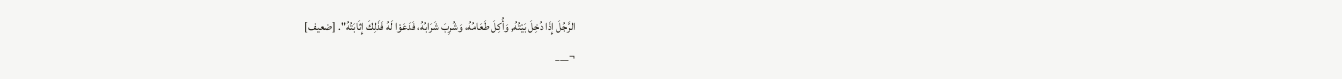الرَّجُلَ إِذَا دُخِلَ بَيْتُهُ, وَأُكِلَ طَعَامُهُ، وَشُرِبَ شَرَابُهُ، فَدَعَوْا لَهُ فَذَلِكَ إِثَابَتُهُ". [ضعيف]
¬___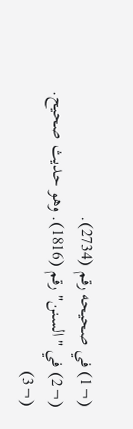(¬1) في صحيحه رقم (2734).
(¬2) في "السنن" رقم (1816). وهو حديث صحيح.
(¬3)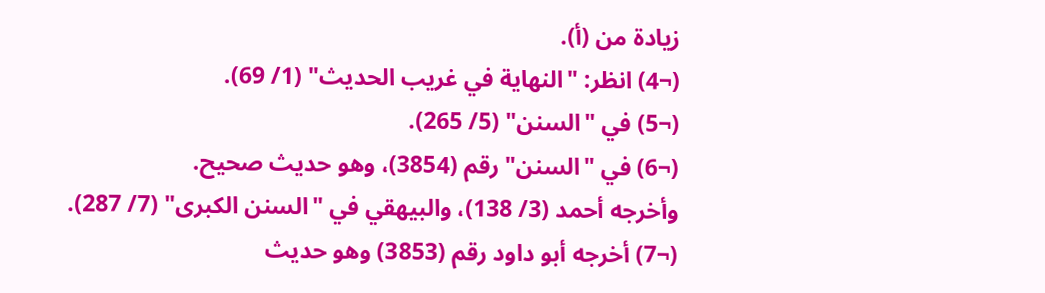زيادة من (أ).
(¬4) انظر: "النهاية في غريب الحديث" (1/ 69).
(¬5) في "السنن" (5/ 265).
(¬6) في "السنن" رقم (3854)، وهو حديث صحيح.
وأخرجه أحمد (3/ 138)، والبيهقي في "السنن الكبرى" (7/ 287).
(¬7) أخرجه أبو داود رقم (3853) وهو حديث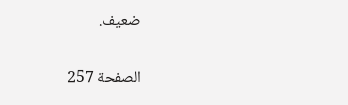ضعيف.

الصفحة 257